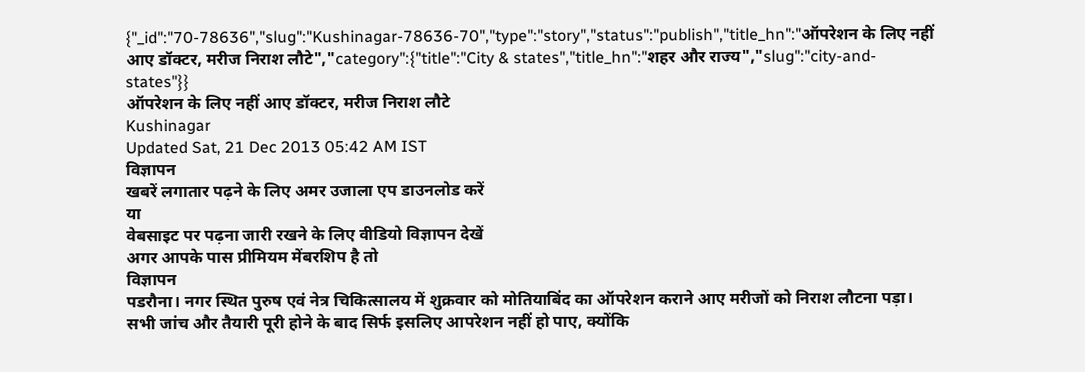{"_id":"70-78636","slug":"Kushinagar-78636-70","type":"story","status":"publish","title_hn":"ऑपरेशन के लिए नहीं आए डॉक्टर, मरीज निराश लौटे","category":{"title":"City & states","title_hn":"शहर और राज्य","slug":"city-and-states"}}
ऑपरेशन के लिए नहीं आए डॉक्टर, मरीज निराश लौटे
Kushinagar
Updated Sat, 21 Dec 2013 05:42 AM IST
विज्ञापन
खबरें लगातार पढ़ने के लिए अमर उजाला एप डाउनलोड करें
या
वेबसाइट पर पढ़ना जारी रखने के लिए वीडियो विज्ञापन देखें
अगर आपके पास प्रीमियम मेंबरशिप है तो
विज्ञापन
पडरौना। नगर स्थित पुरुष एवं नेत्र चिकित्सालय में शुक्रवार को मोतियाबिंद का ऑपरेशन कराने आए मरीजों को निराश लौटना पड़ा। सभी जांच और तैयारी पूरी होने के बाद सिर्फ इसलिए आपरेशन नहीं हो पाए, क्योंकि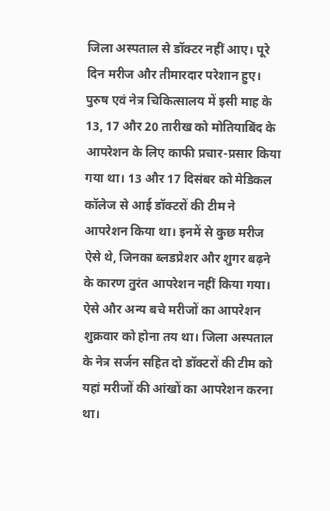जिला अस्पताल से डॉक्टर नहीं आए। पूरे दिन मरीज और तीमारदार परेशान हुए।
पुरुष एवं नेत्र चिकित्सालय में इसी माह के 13, 17 और 20 तारीख को मोतियाबिंद के आपरेशन के लिए काफी प्रचार-प्रसार किया गया था। 13 और 17 दिसंबर को मेडिकल कॉलेज से आई डॉक्टरों की टीम ने आपरेशन किया था। इनमें से कुछ मरीज ऐसे थे, जिनका ब्लडप्रेशर और शुगर बढ़ने के कारण तुरंत आपरेशन नहीं किया गया। ऐसे और अन्य बचे मरीजों का आपरेशन शुक्रवार को होना तय था। जिला अस्पताल के नेत्र सर्जन सहित दो डॉक्टरों की टीम को यहां मरीजों की आंखों का आपरेशन करना था।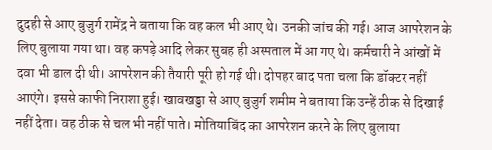दुदही से आए बुजुर्ग रामेंद्र ने बताया कि वह कल भी आए थे। उनकी जांच की गई। आज आपरेशन के लिए बुलाया गया था। वह कपड़े आदि लेकर सुबह ही अस्पताल में आ गए थे। कर्मचारी ने आंखों में दवा भी डाल दी थी। आपरेशन की तैयारी पूरी हो गई थी। दोपहर बाद पता चला कि डॉक्टर नहीं आएंगे। इससे काफी निराशा हुई। खावखड्डा से आए बुजुर्ग शमीम ने बताया कि उन्हें ठीक से दिखाई नहीं देता। वह ठीक से चल भी नहीं पाते। मोतियाबिंद का आपरेशन करने के लिए बुलाया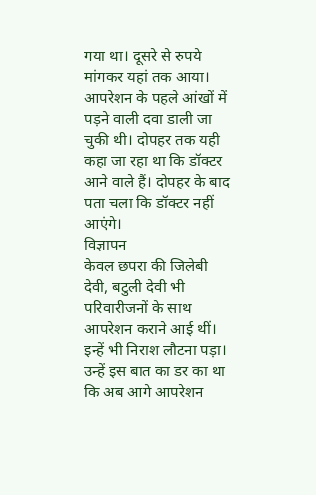गया था। दूसरे से रुपये मांगकर यहां तक आया। आपरेशन के पहले आंखों में पड़ने वाली दवा डाली जा चुकी थी। दोपहर तक यही कहा जा रहा था कि डॉक्टर आने वाले हैं। दोपहर के बाद पता चला कि डॉक्टर नहीं आएंगे।
विज्ञापन
केवल छपरा की जिलेबी देवी, बटुली देवी भी परिवारीजनों के साथ आपरेशन कराने आई थीं। इन्हें भी निराश लौटना पड़ा। उन्हें इस बात का डर का था कि अब आगे आपरेशन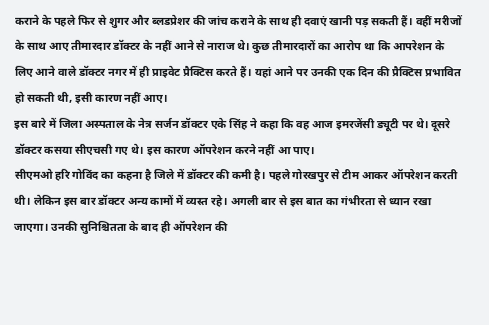कराने के पहले फिर से शुगर और ब्लडप्रेशर की जांच कराने के साथ ही दवाएं खानी पड़ सकती हैं। वहीं मरीजों के साथ आए तीमारदार डॉक्टर के नहीं आने से नाराज थे। कुछ तीमारदारों का आरोप था कि आपरेशन के लिए आने वाले डॉक्टर नगर में ही प्राइवेट प्रैक्टिस करते हैं। यहां आने पर उनकी एक दिन की प्रैक्टिस प्रभावित हो सकती थी, इसी कारण नहीं आए।
इस बारे में जिला अस्पताल के नेत्र सर्जन डॉक्टर एके सिंह ने कहा कि वह आज इमरजेंसी ड्यूटी पर थे। दूसरे डॉक्टर कसया सीएचसी गए थे। इस कारण ऑपरेशन करने नहीं आ पाए।
सीएमओ हरि गोविंद का कहना है जिले में डॉक्टर की कमी है। पहले गोरखपुर से टीम आकर ऑपरेशन करती थी। लेकिन इस बार डॉक्टर अन्य कामों में व्यस्त रहे। अगली बार से इस बात का गंभीरता से ध्यान रखा जाएगा। उनकी सुनिश्चितता के बाद ही ऑपरेशन की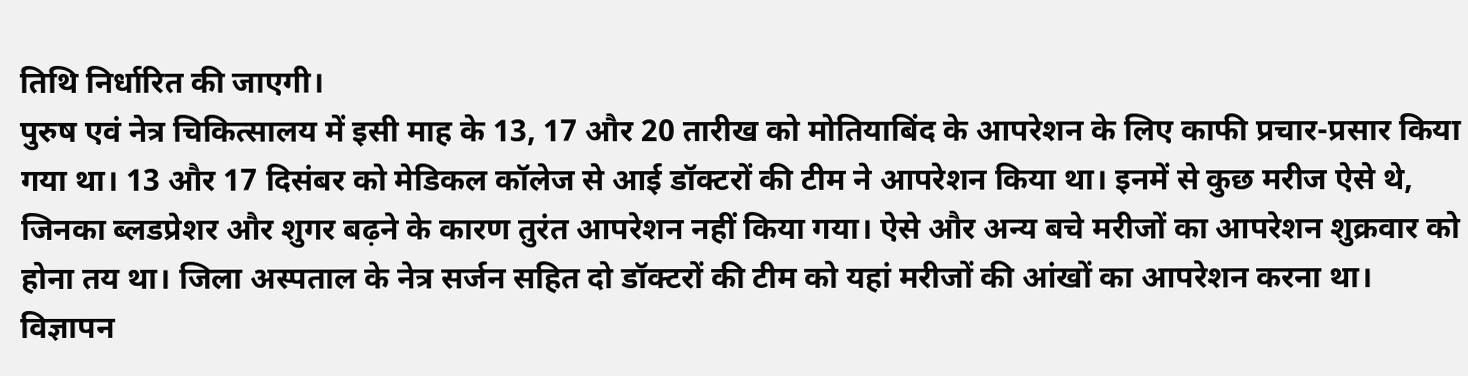तिथि निर्धारित की जाएगी।
पुरुष एवं नेत्र चिकित्सालय में इसी माह के 13, 17 और 20 तारीख को मोतियाबिंद के आपरेशन के लिए काफी प्रचार-प्रसार किया गया था। 13 और 17 दिसंबर को मेडिकल कॉलेज से आई डॉक्टरों की टीम ने आपरेशन किया था। इनमें से कुछ मरीज ऐसे थे, जिनका ब्लडप्रेशर और शुगर बढ़ने के कारण तुरंत आपरेशन नहीं किया गया। ऐसे और अन्य बचे मरीजों का आपरेशन शुक्रवार को होना तय था। जिला अस्पताल के नेत्र सर्जन सहित दो डॉक्टरों की टीम को यहां मरीजों की आंखों का आपरेशन करना था।
विज्ञापन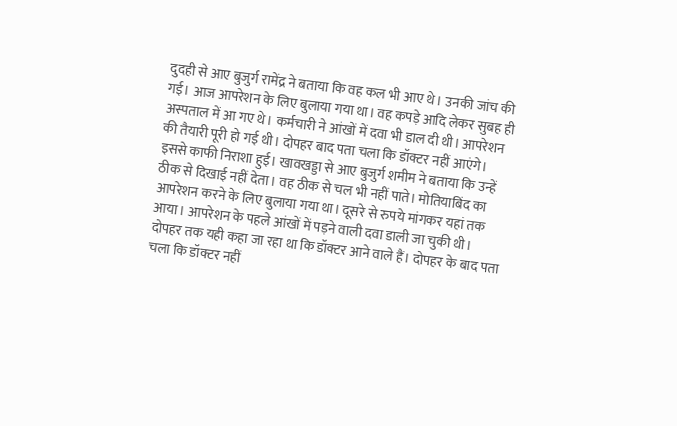दुदही से आए बुजुर्ग रामेंद्र ने बताया कि वह कल भी आए थे। उनकी जांच की गई। आज आपरेशन के लिए बुलाया गया था। वह कपड़े आदि लेकर सुबह ही अस्पताल में आ गए थे। कर्मचारी ने आंखों में दवा भी डाल दी थी। आपरेशन की तैयारी पूरी हो गई थी। दोपहर बाद पता चला कि डॉक्टर नहीं आएंगे। इससे काफी निराशा हुई। खावखड्डा से आए बुजुर्ग शमीम ने बताया कि उन्हें ठीक से दिखाई नहीं देता। वह ठीक से चल भी नहीं पाते। मोतियाबिंद का आपरेशन करने के लिए बुलाया गया था। दूसरे से रुपये मांगकर यहां तक आया। आपरेशन के पहले आंखों में पड़ने वाली दवा डाली जा चुकी थी। दोपहर तक यही कहा जा रहा था कि डॉक्टर आने वाले हैं। दोपहर के बाद पता चला कि डॉक्टर नहीं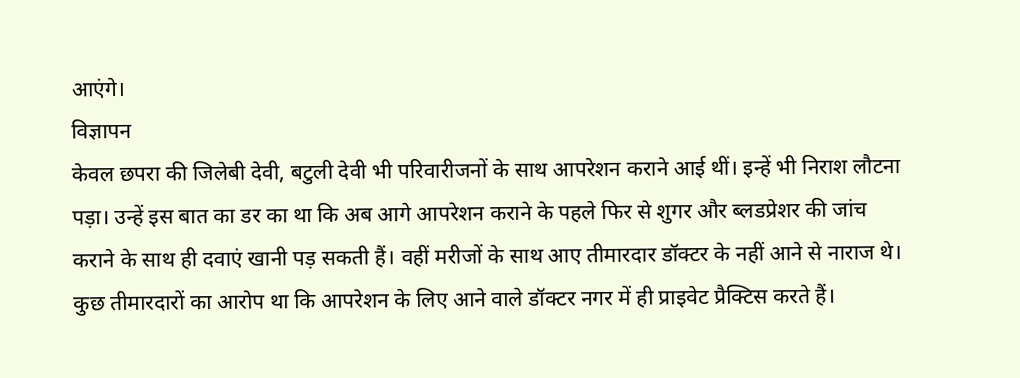आएंगे।
विज्ञापन
केवल छपरा की जिलेबी देवी, बटुली देवी भी परिवारीजनों के साथ आपरेशन कराने आई थीं। इन्हें भी निराश लौटना पड़ा। उन्हें इस बात का डर का था कि अब आगे आपरेशन कराने के पहले फिर से शुगर और ब्लडप्रेशर की जांच कराने के साथ ही दवाएं खानी पड़ सकती हैं। वहीं मरीजों के साथ आए तीमारदार डॉक्टर के नहीं आने से नाराज थे। कुछ तीमारदारों का आरोप था कि आपरेशन के लिए आने वाले डॉक्टर नगर में ही प्राइवेट प्रैक्टिस करते हैं।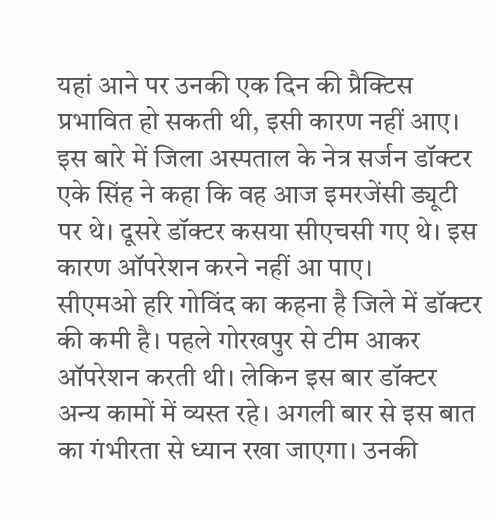यहां आने पर उनकी एक दिन की प्रैक्टिस प्रभावित हो सकती थी, इसी कारण नहीं आए।
इस बारे में जिला अस्पताल के नेत्र सर्जन डॉक्टर एके सिंह ने कहा कि वह आज इमरजेंसी ड्यूटी पर थे। दूसरे डॉक्टर कसया सीएचसी गए थे। इस कारण ऑपरेशन करने नहीं आ पाए।
सीएमओ हरि गोविंद का कहना है जिले में डॉक्टर की कमी है। पहले गोरखपुर से टीम आकर ऑपरेशन करती थी। लेकिन इस बार डॉक्टर अन्य कामों में व्यस्त रहे। अगली बार से इस बात का गंभीरता से ध्यान रखा जाएगा। उनकी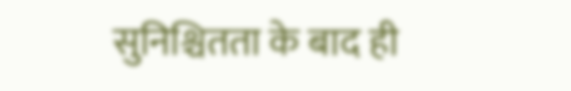सुनिश्चितता के बाद ही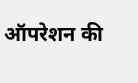ऑपरेशन की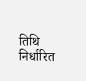तिथि निर्धारित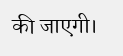की जाएगी।